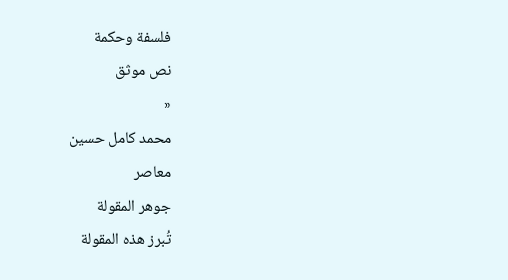فلسفة وحكمة
نص موثق
«
محمد كامل حسين
معاصر
جوهر المقولة
تُبرز هذه المقولة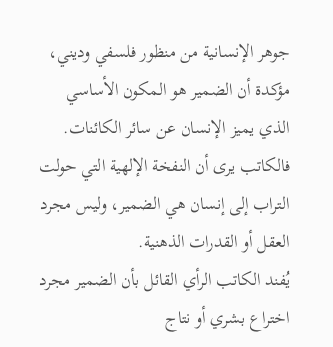جوهر الإنسانية من منظور فلسفي وديني، مؤكدة أن الضمير هو المكون الأساسي الذي يميز الإنسان عن سائر الكائنات. فالكاتب يرى أن النفخة الإلهية التي حولت التراب إلى إنسان هي الضمير، وليس مجرد العقل أو القدرات الذهنية.
يُفند الكاتب الرأي القائل بأن الضمير مجرد اختراع بشري أو نتاج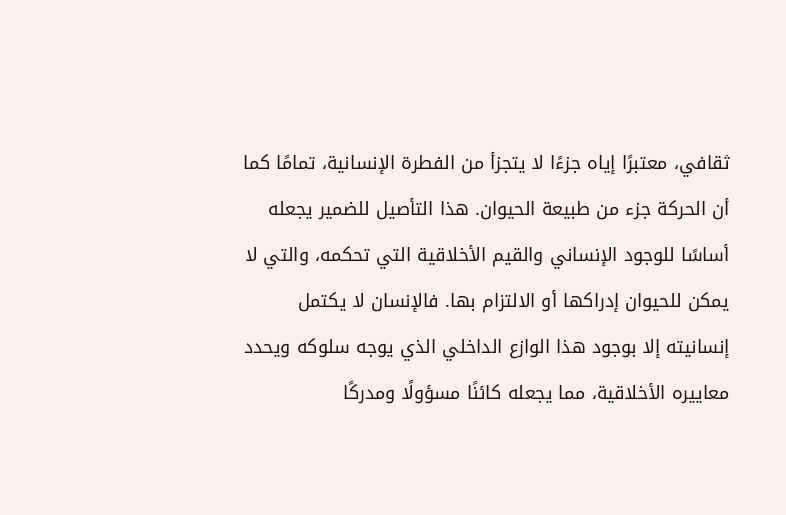ثقافي، معتبرًا إياه جزءًا لا يتجزأ من الفطرة الإنسانية، تمامًا كما أن الحركة جزء من طبيعة الحيوان. هذا التأصيل للضمير يجعله أساسًا للوجود الإنساني والقيم الأخلاقية التي تحكمه، والتي لا يمكن للحيوان إدراكها أو الالتزام بها. فالإنسان لا يكتمل إنسانيته إلا بوجود هذا الوازع الداخلي الذي يوجه سلوكه ويحدد معاييره الأخلاقية، مما يجعله كائنًا مسؤولًا ومدركًا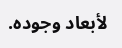لأبعاد وجوده.